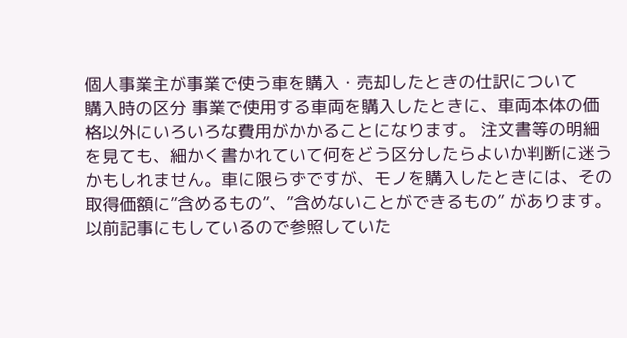個人事業主が事業で使う車を購入・売却したときの仕訳について
購入時の区分 事業で使用する車両を購入したときに、車両本体の価格以外にいろいろな費用がかかることになります。 注文書等の明細を見ても、細かく書かれていて何をどう区分したらよいか判断に迷うかもしれません。車に限らずですが、モノを購入したときには、その取得価額に”含めるもの”、”含めないことができるもの” があります。 以前記事にもしているので参照していた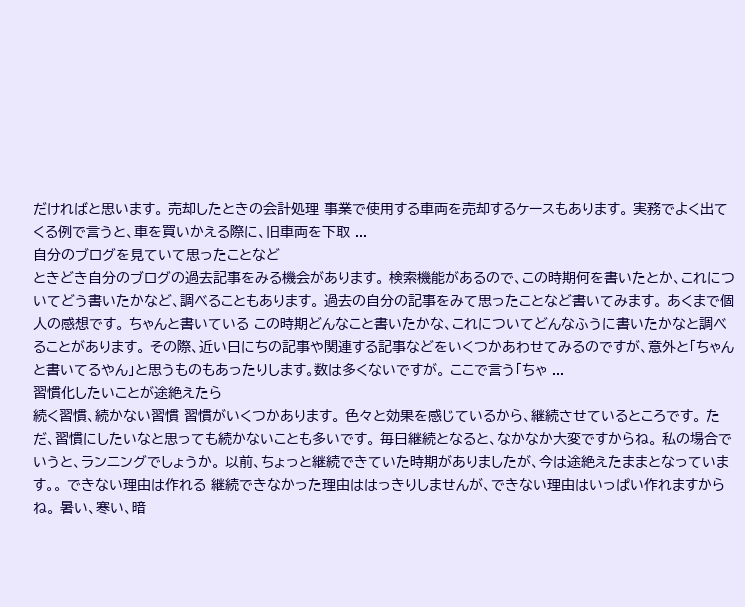だければと思います。 売却したときの会計処理 事業で使用する車両を売却するケースもあります。 実務でよく出てくる例で言うと、車を買いかえる際に、旧車両を下取 ...
自分のブログを見ていて思ったことなど
ときどき自分のブログの過去記事をみる機会があります。 検索機能があるので、この時期何を書いたとか、これについてどう書いたかなど、調べることもあります。 過去の自分の記事をみて思ったことなど書いてみます。 あくまで個人の感想です。 ちゃんと書いている この時期どんなこと書いたかな、これについてどんなふうに書いたかなと調べることがあります。 その際、近い日にちの記事や関連する記事などをいくつかあわせてみるのですが、意外と「ちゃんと書いてるやん」と思うものもあったりします。数は多くないですが。 ここで言う「ちゃ ...
習慣化したいことが途絶えたら
続く習慣、続かない習慣 習慣がいくつかあります。 色々と効果を感じているから、継続させているところです。 ただ、習慣にしたいなと思っても続かないことも多いです。 毎日継続となると、なかなか大変ですからね。 私の場合でいうと、ランニングでしょうか。 以前、ちょっと継続できていた時期がありましたが、今は途絶えたままとなっています。。 できない理由は作れる 継続できなかった理由ははっきりしませんが、できない理由はいっぱい作れますからね。 暑い、寒い、暗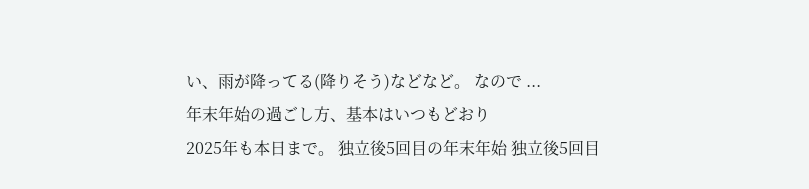い、雨が降ってる(降りそう)などなど。 なので ...
年末年始の過ごし方、基本はいつもどおり
2025年も本日まで。 独立後5回目の年末年始 独立後5回目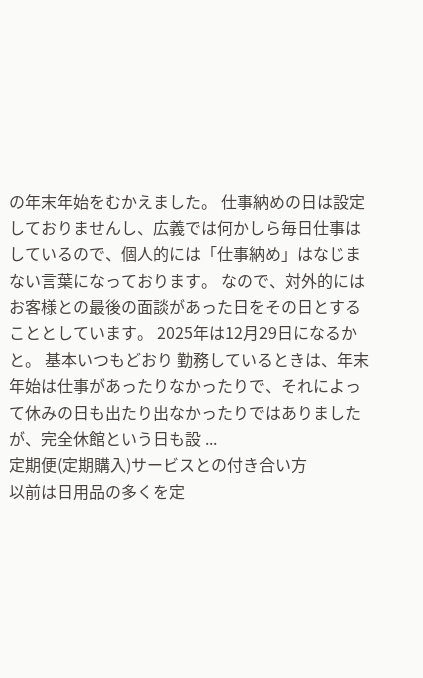の年末年始をむかえました。 仕事納めの日は設定しておりませんし、広義では何かしら毎日仕事はしているので、個人的には「仕事納め」はなじまない言葉になっております。 なので、対外的にはお客様との最後の面談があった日をその日とすることとしています。 2025年は12月29日になるかと。 基本いつもどおり 勤務しているときは、年末年始は仕事があったりなかったりで、それによって休みの日も出たり出なかったりではありましたが、完全休館という日も設 ...
定期便(定期購入)サービスとの付き合い方
以前は日用品の多くを定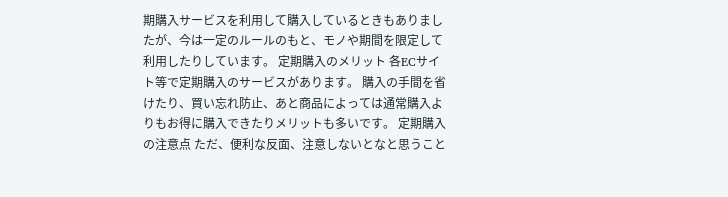期購入サービスを利用して購入しているときもありましたが、今は一定のルールのもと、モノや期間を限定して利用したりしています。 定期購入のメリット 各ECサイト等で定期購入のサービスがあります。 購入の手間を省けたり、買い忘れ防止、あと商品によっては通常購入よりもお得に購入できたりメリットも多いです。 定期購入の注意点 ただ、便利な反面、注意しないとなと思うこと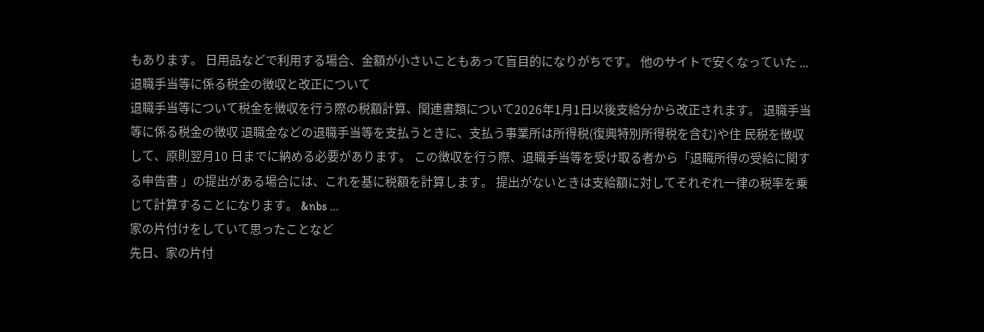もあります。 日用品などで利用する場合、金額が小さいこともあって盲目的になりがちです。 他のサイトで安くなっていた ...
退職手当等に係る税金の徴収と改正について
退職手当等について税金を徴収を行う際の税額計算、関連書類について2026年1月1日以後支給分から改正されます。 退職手当等に係る税金の徴収 退職金などの退職手当等を支払うときに、支払う事業所は所得税(復興特別所得税を含む)や住 民税を徴収して、原則翌月10 日までに納める必要があります。 この徴収を行う際、退職手当等を受け取る者から「退職所得の受給に関する申告書 」の提出がある場合には、これを基に税額を計算します。 提出がないときは支給額に対してそれぞれ一律の税率を乗じて計算することになります。 &nbs ...
家の片付けをしていて思ったことなど
先日、家の片付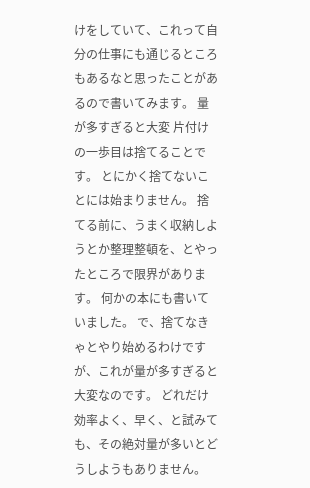けをしていて、これって自分の仕事にも通じるところもあるなと思ったことがあるので書いてみます。 量が多すぎると大変 片付けの一歩目は捨てることです。 とにかく捨てないことには始まりません。 捨てる前に、うまく収納しようとか整理整頓を、とやったところで限界があります。 何かの本にも書いていました。 で、捨てなきゃとやり始めるわけですが、これが量が多すぎると大変なのです。 どれだけ効率よく、早く、と試みても、その絶対量が多いとどうしようもありません。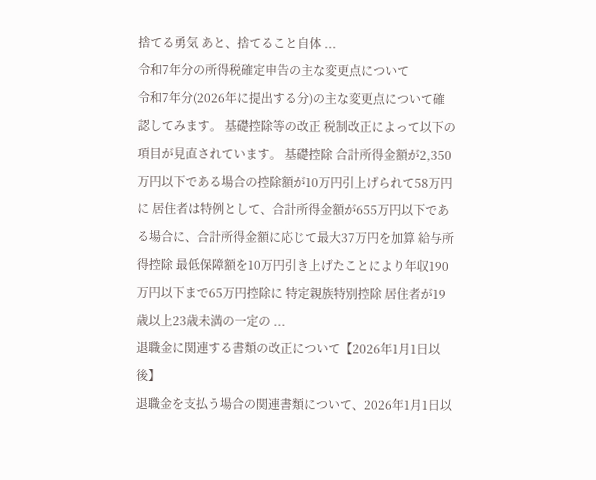捨てる勇気 あと、捨てること自体 ...
令和7年分の所得税確定申告の主な変更点について
令和7年分(2026年に提出する分)の主な変更点について確認してみます。 基礎控除等の改正 税制改正によって以下の項目が見直されています。 基礎控除 合計所得金額が2,350万円以下である場合の控除額が10万円引上げられて58万円に 居住者は特例として、合計所得金額が655万円以下である場合に、合計所得金額に応じて最大37万円を加算 給与所得控除 最低保障額を10万円引き上げたことにより年収190万円以下まで65万円控除に 特定親族特別控除 居住者が19歳以上23歳未満の一定の ...
退職金に関連する書類の改正について【2026年1月1日以後】
退職金を支払う場合の関連書類について、2026年1月1日以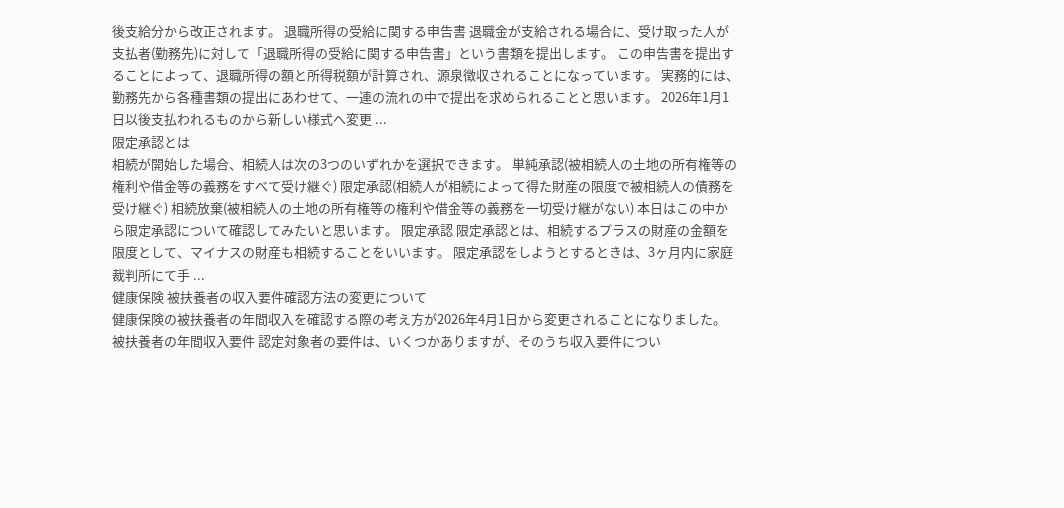後支給分から改正されます。 退職所得の受給に関する申告書 退職金が支給される場合に、受け取った人が支払者(勤務先)に対して「退職所得の受給に関する申告書」という書類を提出します。 この申告書を提出することによって、退職所得の額と所得税額が計算され、源泉徴収されることになっています。 実務的には、勤務先から各種書類の提出にあわせて、一連の流れの中で提出を求められることと思います。 2026年1月1日以後支払われるものから新しい様式へ変更 ...
限定承認とは
相続が開始した場合、相続人は次の3つのいずれかを選択できます。 単純承認(被相続人の土地の所有権等の権利や借金等の義務をすべて受け継ぐ) 限定承認(相続人が相続によって得た財産の限度で被相続人の債務を受け継ぐ) 相続放棄(被相続人の土地の所有権等の権利や借金等の義務を一切受け継がない) 本日はこの中から限定承認について確認してみたいと思います。 限定承認 限定承認とは、相続するプラスの財産の金額を限度として、マイナスの財産も相続することをいいます。 限定承認をしようとするときは、3ヶ月内に家庭裁判所にて手 ...
健康保険 被扶養者の収入要件確認方法の変更について
健康保険の被扶養者の年間収入を確認する際の考え方が2026年4月1日から変更されることになりました。 被扶養者の年間収入要件 認定対象者の要件は、いくつかありますが、そのうち収入要件につい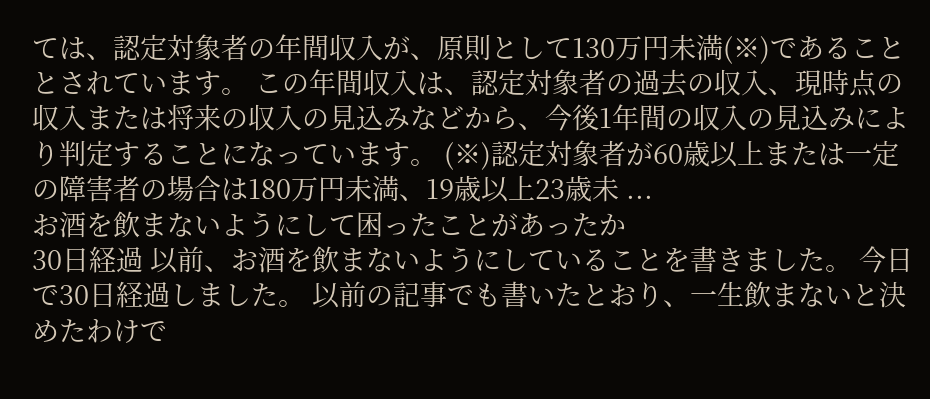ては、認定対象者の年間収入が、原則として130万円未満(※)であることとされています。 この年間収入は、認定対象者の過去の収入、現時点の収入または将来の収入の見込みなどから、今後1年間の収入の見込みにより判定することになっています。 (※)認定対象者が60歳以上または一定の障害者の場合は180万円未満、19歳以上23歳未 ...
お酒を飲まないようにして困ったことがあったか
30日経過 以前、お酒を飲まないようにしていることを書きました。 今日で30日経過しました。 以前の記事でも書いたとおり、一生飲まないと決めたわけで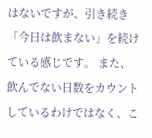はないですが、引き続き「今日は飲まない」を続けている感じです。 また、飲んでない日数をカウントしているわけではなく、こ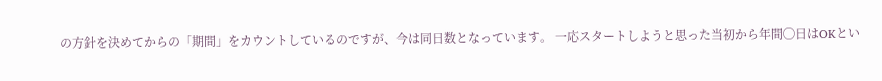の方針を決めてからの「期間」をカウントしているのですが、今は同日数となっています。 一応スタートしようと思った当初から年間◯日はOKとい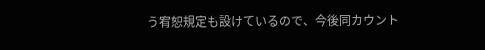う宥恕規定も設けているので、今後同カウント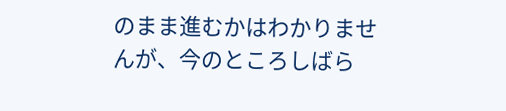のまま進むかはわかりませんが、今のところしばら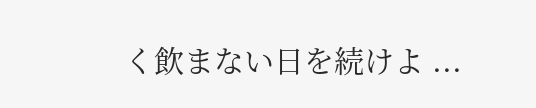く飲まない日を続けよ ...